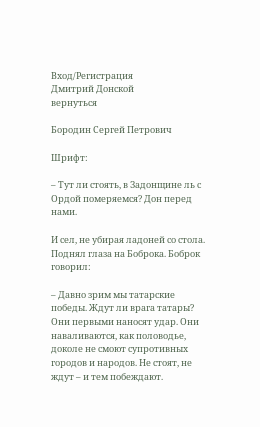Вход/Регистрация
Дмитрий Донской
вернуться

Бородин Сергей Петрович

Шрифт:

– Тут ли стоять, в Задонщине ль с Ордой померяемся? Дон перед нами.

И сел, не убирая ладоней со стола. Поднял глаза на Боброка. Боброк говорил:

– Давно зрим мы татарские победы. Ждут ли врага татары? Они первыми наносят удар. Они наваливаются, как половодье, доколе не смоют супротивных городов и народов. Не стоят, не ждут – и тем побеждают.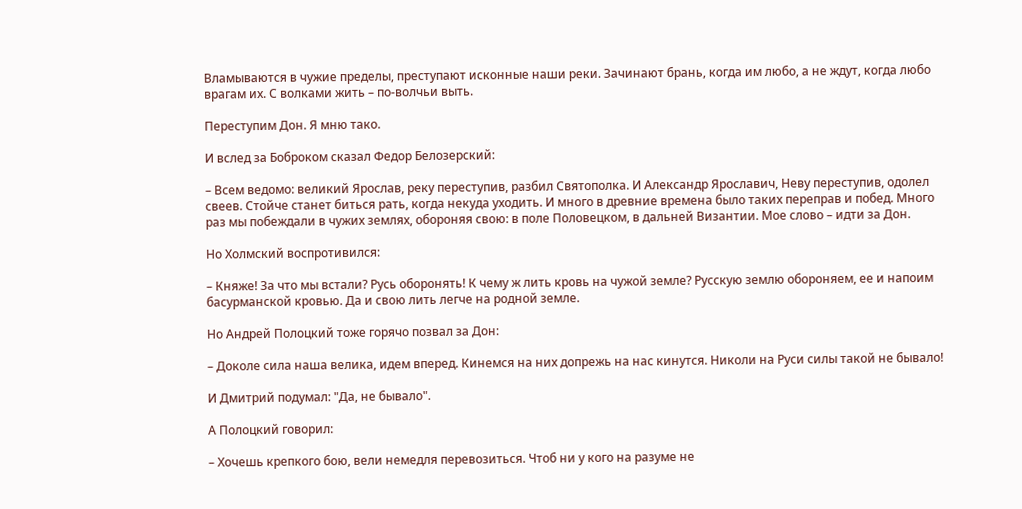Вламываются в чужие пределы, преступают исконные наши реки. Зачинают брань, когда им любо, а не ждут, когда любо врагам их. С волками жить – по-волчьи выть.

Переступим Дон. Я мню тако.

И вслед за Боброком сказал Федор Белозерский:

– Всем ведомо: великий Ярослав, реку переступив, разбил Святополка. И Александр Ярославич, Неву переступив, одолел свеев. Стойче станет биться рать, когда некуда уходить. И много в древние времена было таких переправ и побед. Много раз мы побеждали в чужих землях, обороняя свою: в поле Половецком, в дальней Византии. Мое слово – идти за Дон.

Но Холмский воспротивился:

– Княже! За что мы встали? Русь оборонять! К чему ж лить кровь на чужой земле? Русскую землю обороняем, ее и напоим басурманской кровью. Да и свою лить легче на родной земле.

Но Андрей Полоцкий тоже горячо позвал за Дон:

– Доколе сила наша велика, идем вперед. Кинемся на них допрежь на нас кинутся. Николи на Руси силы такой не бывало!

И Дмитрий подумал: "Да, не бывало".

А Полоцкий говорил:

– Хочешь крепкого бою, вели немедля перевозиться. Чтоб ни у кого на разуме не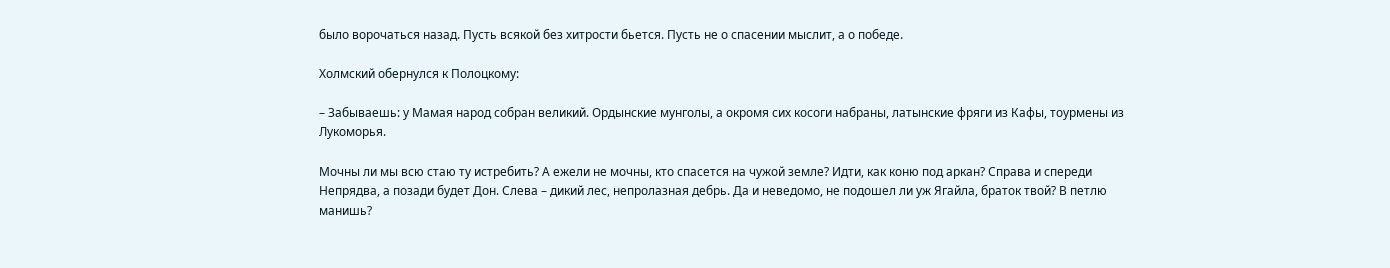было ворочаться назад. Пусть всякой без хитрости бьется. Пусть не о спасении мыслит, а о победе.

Холмский обернулся к Полоцкому:

– Забываешь: у Мамая народ собран великий. Ордынские мунголы, а окромя сих косоги набраны, латынские фряги из Кафы, тоурмены из Лукоморья.

Мочны ли мы всю стаю ту истребить? А ежели не мочны, кто спасется на чужой земле? Идти, как коню под аркан? Справа и спереди Непрядва, а позади будет Дон. Слева – дикий лес, непролазная дебрь. Да и неведомо, не подошел ли уж Ягайла, браток твой? В петлю манишь?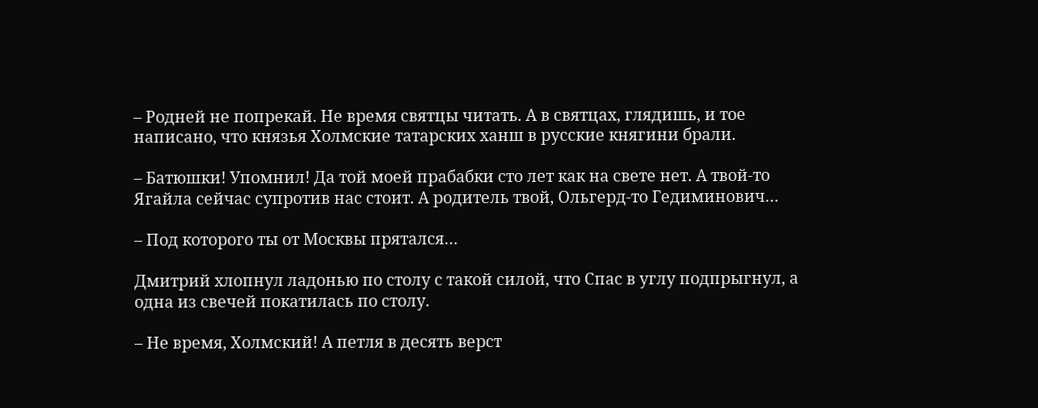– Родней не попрекай. Не время святцы читать. А в святцах, глядишь, и тое написано, что князья Холмские татарских ханш в русские княгини брали.

– Батюшки! Упомнил! Да той моей прабабки сто лет как на свете нет. А твой-то Ягайла сейчас супротив нас стоит. А родитель твой, Ольгерд-то Гедиминович…

– Под которого ты от Москвы прятался…

Дмитрий хлопнул ладонью по столу с такой силой, что Спас в углу подпрыгнул, а одна из свечей покатилась по столу.

– Не время, Холмский! А петля в десять верст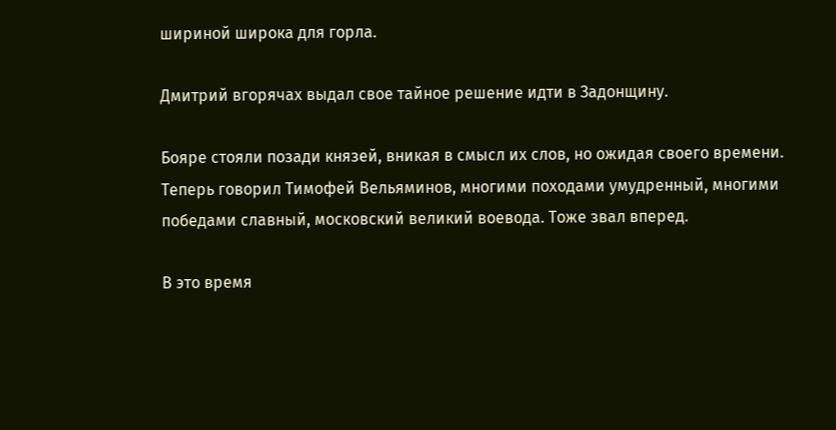шириной широка для горла.

Дмитрий вгорячах выдал свое тайное решение идти в Задонщину.

Бояре стояли позади князей, вникая в смысл их слов, но ожидая своего времени. Теперь говорил Тимофей Вельяминов, многими походами умудренный, многими победами славный, московский великий воевода. Тоже звал вперед.

В это время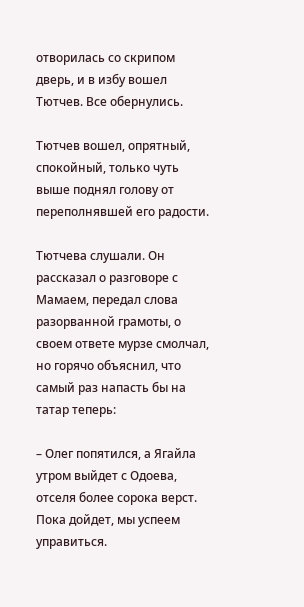отворилась со скрипом дверь, и в избу вошел Тютчев. Все обернулись.

Тютчев вошел, опрятный, спокойный, только чуть выше поднял голову от переполнявшей его радости.

Тютчева слушали. Он рассказал о разговоре с Мамаем, передал слова разорванной грамоты, о своем ответе мурзе смолчал, но горячо объяснил, что самый раз напасть бы на татар теперь:

– Олег попятился, а Ягайла утром выйдет с Одоева, отселя более сорока верст. Пока дойдет, мы успеем управиться.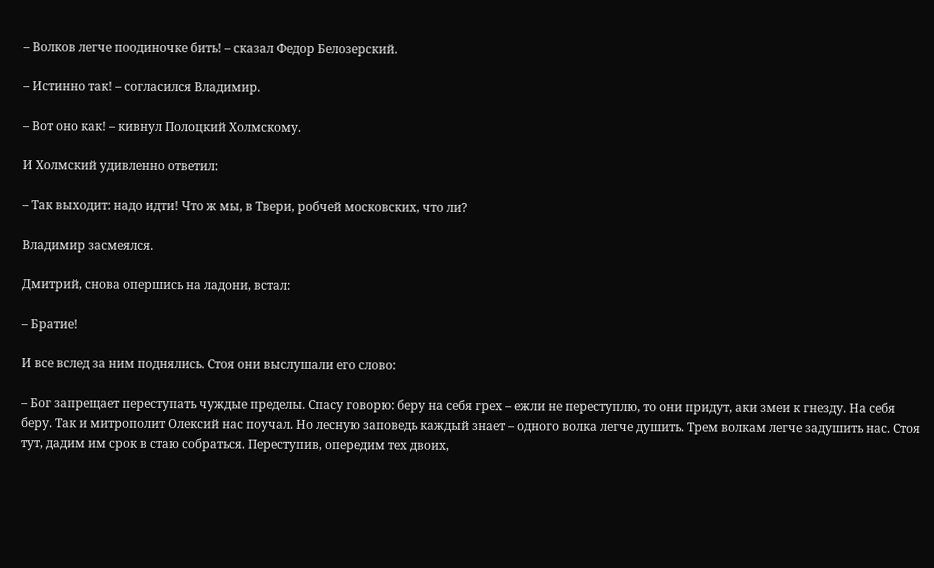– Волков легче поодиночке бить! – сказал Федор Белозерский.

– Истинно так! – согласился Владимир.

– Вот оно как! – кивнул Полоцкий Холмскому.

И Холмский удивленно ответил:

– Так выходит: надо идти! Что ж мы, в Твери, робчей московских, что ли?

Владимир засмеялся.

Дмитрий, снова опершись на ладони, встал:

– Братие!

И все вслед за ним поднялись. Стоя они выслушали его слово:

– Бог запрещает переступать чуждые пределы. Спасу говорю: беру на себя грех – ежли не переступлю, то они придут, аки змеи к гнезду. На себя беру. Так и митрополит Олексий нас поучал. Но лесную заповедь каждый знает – одного волка легче душить. Трем волкам легче задушить нас. Стоя тут, дадим им срок в стаю собраться. Переступив, опередим тех двоих,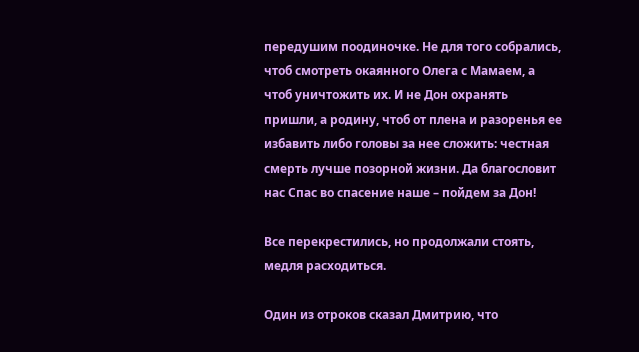передушим поодиночке. Не для того собрались, чтоб смотреть окаянного Олега с Мамаем, а чтоб уничтожить их. И не Дон охранять пришли, а родину, чтоб от плена и разоренья ее избавить либо головы за нее сложить: честная смерть лучше позорной жизни. Да благословит нас Спас во спасение наше – пойдем за Дон!

Все перекрестились, но продолжали стоять, медля расходиться.

Один из отроков сказал Дмитрию, что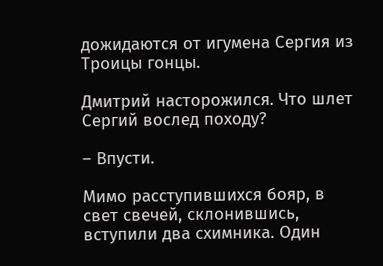дожидаются от игумена Сергия из Троицы гонцы.

Дмитрий насторожился. Что шлет Сергий вослед походу?

– Впусти.

Мимо расступившихся бояр, в свет свечей, склонившись, вступили два схимника. Один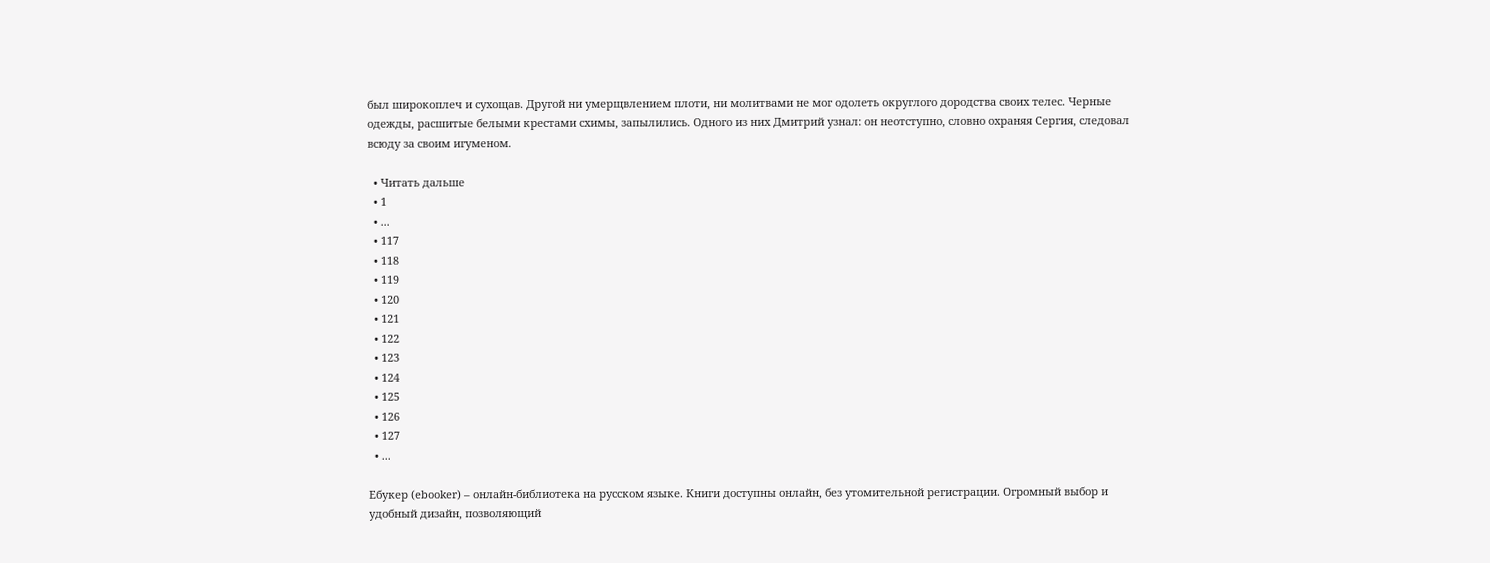был широкоплеч и сухощав. Другой ни умерщвлением плоти, ни молитвами не мог одолеть округлого дородства своих телес. Черные одежды, расшитые белыми крестами схимы, запылились. Одного из них Дмитрий узнал: он неотступно, словно охраняя Сергия, следовал всюду за своим игуменом.

  • Читать дальше
  • 1
  • ...
  • 117
  • 118
  • 119
  • 120
  • 121
  • 122
  • 123
  • 124
  • 125
  • 126
  • 127
  • ...

Ебукер (ebooker) – онлайн-библиотека на русском языке. Книги доступны онлайн, без утомительной регистрации. Огромный выбор и удобный дизайн, позволяющий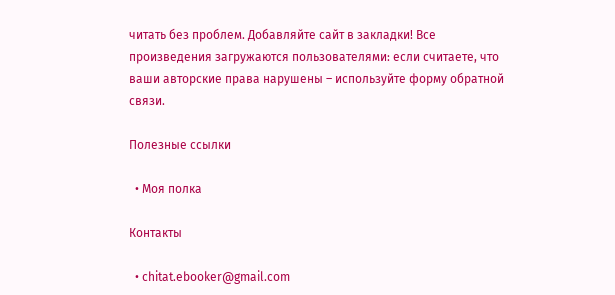читать без проблем. Добавляйте сайт в закладки! Все произведения загружаются пользователями: если считаете, что ваши авторские права нарушены – используйте форму обратной связи.

Полезные ссылки

  • Моя полка

Контакты

  • chitat.ebooker@gmail.com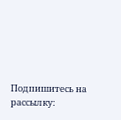Подпишитесь на рассылку: